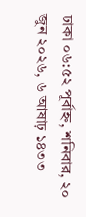ঢাকা ০৬:৫২ পূর্বাহ্ন, শনিবার, ২০ জুন ২০২৬, ৬ আষাঢ় ১৪৩৩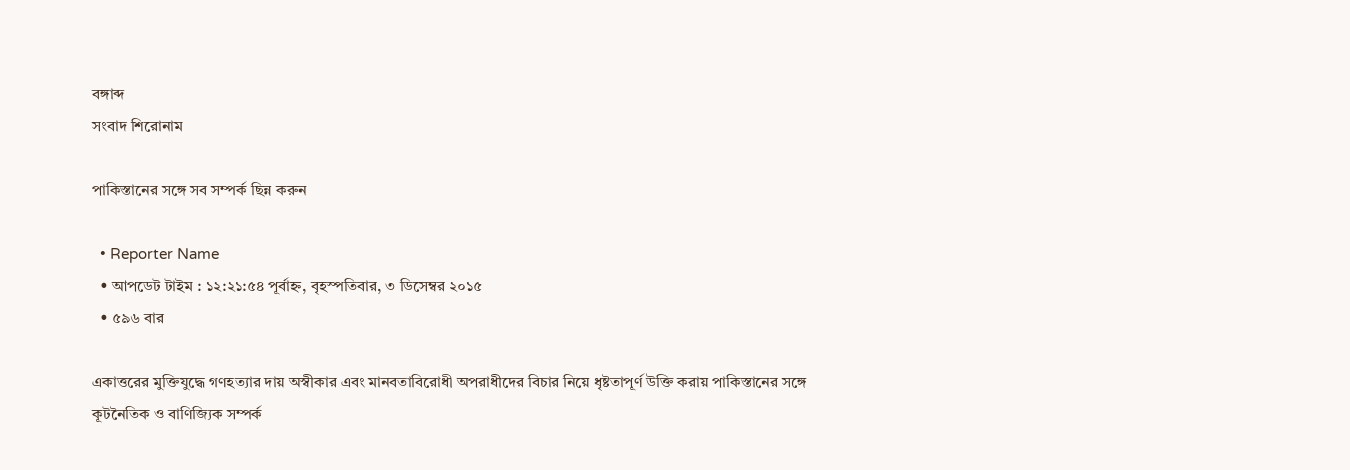বঙ্গাব্দ
সংবাদ শিরোনাম

পাকিস্তানের সঙ্গে সব সম্পর্ক ছিন্ন করুন

  • Reporter Name
  • আপডেট টাইম : ১২:২১:৫৪ পূর্বাহ্ন, বৃহস্পতিবার, ৩ ডিসেম্বর ২০১৫
  • ৫৯৬ বার

একাত্তরের মুক্তিযুদ্ধে গণহত্যার দায় অস্বীকার এবং মানবতাবিরোধী অপরাধীদের বিচার নিয়ে ধৃষ্টতাপূর্ণ উক্তি করায় পাকিস্তানের সঙ্গে কূটনৈতিক ও বাণিজ্যিক সম্পর্ক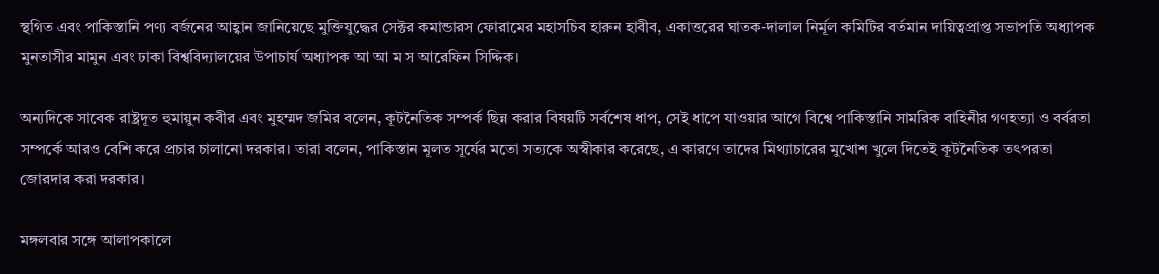স্থগিত এবং পাকিস্তানি পণ্য বর্জনের আহ্বান জানিয়েছে মুক্তিযুদ্ধের সেক্টর কমান্ডারস ফোরামের মহাসচিব হারুন হাবীব, একাত্তরের ঘাতক-দালাল নির্মূল কমিটির বর্তমান দায়িত্বপ্রাপ্ত সভাপতি অধ্যাপক মুনতাসীর মামুন এবং ঢাকা বিশ্ববিদ্যালয়ের উপাচার্য অধ্যাপক আ আ ম স আরেফিন সিদ্দিক।

অন্যদিকে সাবেক রাষ্ট্রদূত হুমায়ুন কবীর এবং মুহম্মদ জমির বলেন, কূটনৈতিক সম্পর্ক ছিন্ন করার বিষয়টি সর্বশেষ ধাপ, সেই ধাপে যাওয়ার আগে বিশ্বে পাকিস্তানি সামরিক বাহিনীর গণহত্যা ও বর্বরতা সম্পর্কে আরও বেশি করে প্রচার চালানো দরকার। তারা বলেন, পাকিস্তান মূলত সূর্যের মতো সত্যকে অস্বীকার করেছে, এ কারণে তাদের মিথ্যাচারের মুখোশ খুলে দিতেই কূটনৈতিক তৎপরতা জোরদার করা দরকার।

মঙ্গলবার সঙ্গে আলাপকালে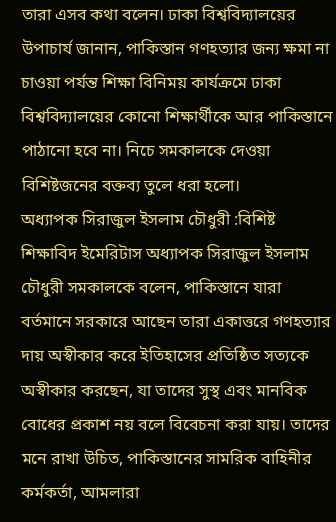তারা এসব কথা বলেন। ঢাকা বিশ্ববিদ্যালয়ের উপাচার্য জানান, পাকিস্তান গণহত্যার জন্য ক্ষমা না চাওয়া পর্যন্ত শিক্ষা বিনিময় কার্যক্রমে ঢাকা বিশ্ববিদ্যালয়ের কোনো শিক্ষার্থীকে আর পাকিস্তানে পাঠানো হবে না। নিচে সমকালকে দেওয়া বিশিষ্টজনের বক্তব্য তুলে ধরা হলো।
অধ্যাপক সিরাজুল ইসলাম চৌধুরী :বিশিষ্ট শিক্ষাবিদ ইমেরিটাস অধ্যাপক সিরাজুল ইসলাম চৌধুরী সমকালকে বলেন, পাকিস্তানে যারা বর্তমানে সরকারে আছেন তারা একাত্তরে গণহত্যার দায় অস্বীকার করে ইতিহাসের প্রতিষ্ঠিত সত্যকে অস্বীকার করছেন, যা তাদের সুস্থ এবং মানবিক বোধের প্রকাশ নয় বলে বিবেচনা করা যায়। তাদের মনে রাখা উচিত, পাকিস্তানের সামরিক বাহিনীর কর্মকর্তা, আমলারা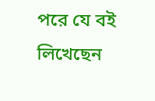পরে যে বই লিখেছেন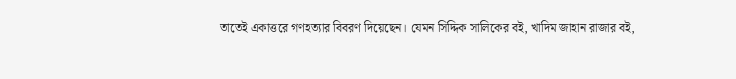তাতেই একাত্তরে গণহত্যার বিবরণ দিয়েছেন। যেমন সিদ্দিক সালিকের বই, খাদিম জাহান রাজার বই,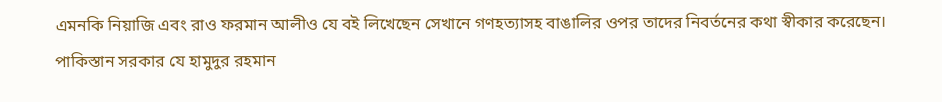এমনকি নিয়াজি এবং রাও ফরমান আলীও যে বই লিখেছেন সেখানে গণহত্যাসহ বাঙালির ওপর তাদের নিবর্তনের কথা স্বীকার করেছেন।
পাকিস্তান সরকার যে হামুদুর রহমান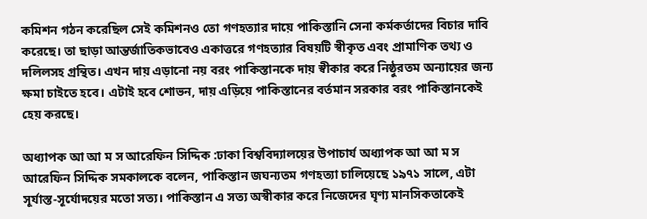কমিশন গঠন করেছিল সেই কমিশনও তো গণহত্যার দায়ে পাকিস্তানি সেনা কর্মকর্তাদের বিচার দাবি করেছে। তা ছাড়া আন্তর্জাতিকভাবেও একাত্তরে গণহত্যার বিষয়টি স্বীকৃত এবং প্রামাণিক তথ্য ও দলিলসহ গ্রন্থিত। এখন দায় এড়ানো নয় বরং পাকিস্তানকে দায় স্বীকার করে নিষ্ঠুরতম অন্যায়ের জন্য ক্ষমা চাইতে হবে। এটাই হবে শোভন, দায় এড়িয়ে পাকিস্তানের বর্তমান সরকার বরং পাকিস্তানকেই হেয় করছে।

অধ্যাপক আ আ ম স আরেফিন সিদ্দিক :ঢাকা বিশ্ববিদ্যালয়ের উপাচার্য অধ্যাপক আ আ ম স আরেফিন সিদ্দিক সমকালকে বলেন, পাকিস্তান জঘন্যতম গণহত্যা চালিয়েছে ১৯৭১ সালে, এটা সূর্যাস্ত-সূর্যোদয়ের মতো সত্য। পাকিস্তান এ সত্য অস্বীকার করে নিজেদের ঘৃণ্য মানসিকতাকেই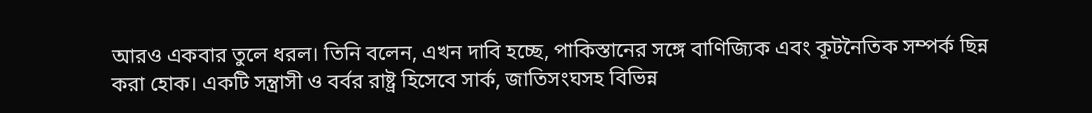আরও একবার তুলে ধরল। তিনি বলেন, এখন দাবি হচ্ছে, পাকিস্তানের সঙ্গে বাণিজ্যিক এবং কূটনৈতিক সম্পর্ক ছিন্ন করা হোক। একটি সন্ত্রাসী ও বর্বর রাষ্ট্র হিসেবে সার্ক, জাতিসংঘসহ বিভিন্ন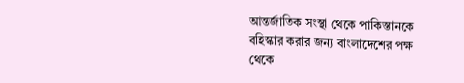আন্তর্জাতিক সংস্থা থেকে পাকিস্তানকে বহিস্কার করার জন্য বাংলাদেশের পক্ষ থেকে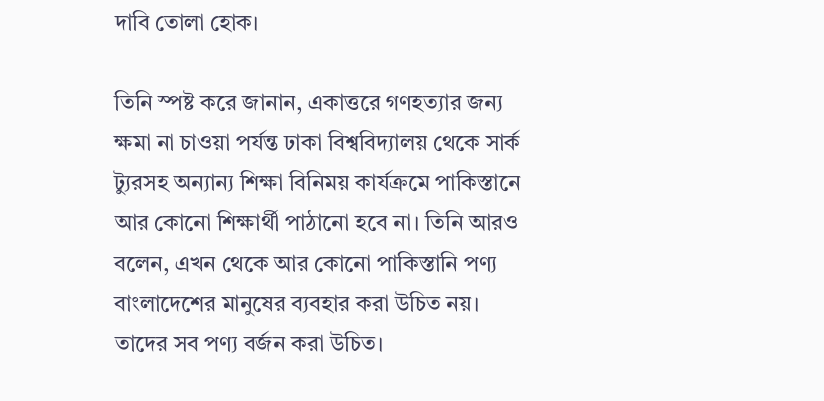দাবি তোলা হোক।

তিনি স্পষ্ট করে জানান, একাত্তরে গণহত্যার জন্য ক্ষমা না চাওয়া পর্যন্ত ঢাকা বিশ্ববিদ্যালয় থেকে সার্ক ট্যুরসহ অন্যান্য শিক্ষা বিনিময় কার্যক্রমে পাকিস্তানে আর কোনো শিক্ষার্থী পাঠানো হবে না। তিনি আরও বলেন, এখন থেকে আর কোনো পাকিস্তানি পণ্য বাংলাদেশের মানুষের ব্যবহার করা উচিত নয়। তাদের সব পণ্য বর্জন করা উচিত।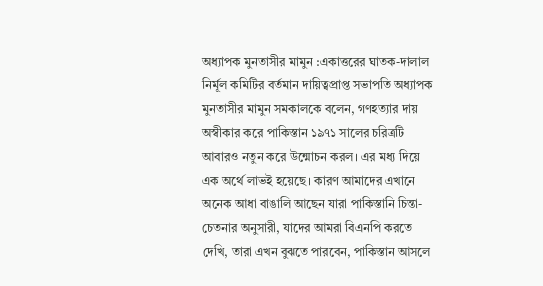অধ্যাপক মুনতাসীর মামুন :একাত্তরের ঘাতক-দালাল নির্মূল কমিটির বর্তমান দায়িত্বপ্রাপ্ত সভাপতি অধ্যাপক মুনতাসীর মামুন সমকালকে বলেন, গণহত্যার দায় অস্বীকার করে পাকিস্তান ১৯৭১ সালের চরিত্রটি আবারও নতুন করে উন্মোচন করল। এর মধ্য দিয়ে এক অর্থে লাভই হয়েছে। কারণ আমাদের এখানে অনেক আধা বাঙালি আছেন যারা পাকিস্তানি চিন্তা-চেতনার অনুসারী, যাদের আমরা বিএনপি করতে দেখি, তারা এখন বুঝতে পারবেন, পাকিস্তান আসলে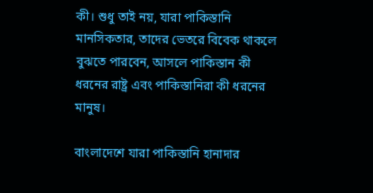কী। শুধু তাই নয়, যারা পাকিস্তানি মানসিকতার, তাদের ভেতরে বিবেক থাকলে বুঝতে পারবেন, আসলে পাকিস্তান কী ধরনের রাষ্ট্র এবং পাকিস্তানিরা কী ধরনের মানুষ।

বাংলাদেশে যারা পাকিস্তানি হানাদার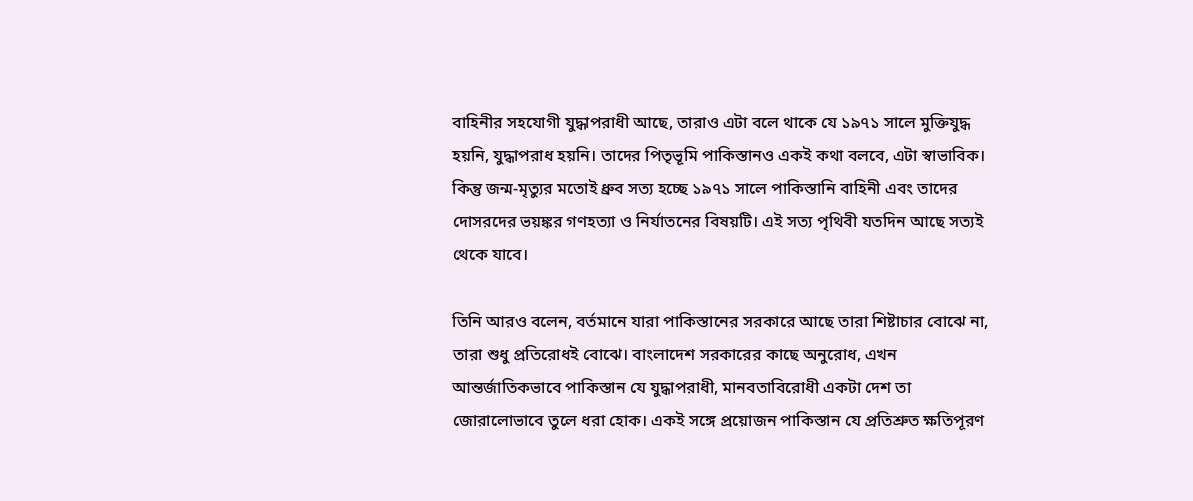বাহিনীর সহযোগী যুদ্ধাপরাধী আছে, তারাও এটা বলে থাকে যে ১৯৭১ সালে মুক্তিযুদ্ধ হয়নি, যুদ্ধাপরাধ হয়নি। তাদের পিতৃভূমি পাকিস্তানও একই কথা বলবে, এটা স্বাভাবিক। কিন্তু জন্ম-মৃত্যুর মতোই ধ্রুব সত্য হচ্ছে ১৯৭১ সালে পাকিস্তানি বাহিনী এবং তাদের দোসরদের ভয়ঙ্কর গণহত্যা ও নির্যাতনের বিষয়টি। এই সত্য পৃথিবী যতদিন আছে সত্যই থেকে যাবে।

তিনি আরও বলেন, বর্তমানে যারা পাকিস্তানের সরকারে আছে তারা শিষ্টাচার বোঝে না, তারা শুধু প্রতিরোধই বোঝে। বাংলাদেশ সরকারের কাছে অনুরোধ, এখন আন্তর্জাতিকভাবে পাকিস্তান যে যুদ্ধাপরাধী, মানবতাবিরোধী একটা দেশ তা জোরালোভাবে তুলে ধরা হোক। একই সঙ্গে প্রয়োজন পাকিস্তান যে প্রতিশ্রুত ক্ষতিপূরণ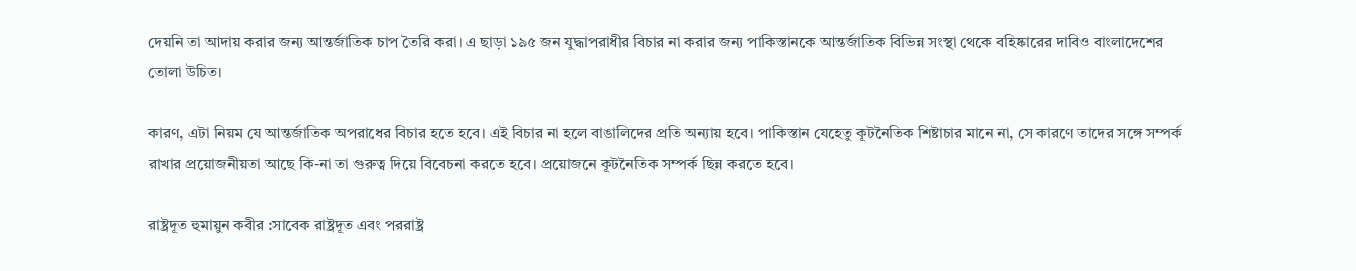দেয়নি তা আদায় করার জন্য আন্তর্জাতিক চাপ তৈরি করা। এ ছাড়া ১৯৫ জন যুদ্ধাপরাধীর বিচার না করার জন্য পাকিস্তানকে আন্তর্জাতিক বিভিন্ন সংস্থা থেকে বহিষ্কারের দাবিও বাংলাদেশের তোলা উচিত।

কারণ, এটা নিয়ম যে আন্তর্জাতিক অপরাধের বিচার হতে হবে। এই বিচার না হলে বাঙালিদের প্রতি অন্যায় হবে। পাকিস্তান যেহেতু কূটনৈতিক শিষ্টাচার মানে না, সে কারণে তাদের সঙ্গে সম্পর্ক রাখার প্রয়োজনীয়তা আছে কি-না তা গুরুত্ব দিয়ে বিবেচনা করতে হবে। প্রয়োজনে কূটনৈতিক সম্পর্ক ছিন্ন করতে হবে।

রাষ্ট্রদূত হুমায়ুন কবীর :সাবেক রাষ্ট্রদূত এবং পররাষ্ট্র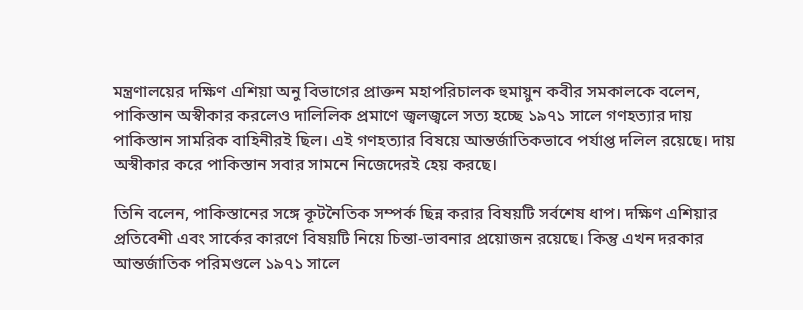মন্ত্রণালয়ের দক্ষিণ এশিয়া অনু বিভাগের প্রাক্তন মহাপরিচালক হুমায়ুন কবীর সমকালকে বলেন, পাকিস্তান অস্বীকার করলেও দালিলিক প্রমাণে জ্বলজ্বলে সত্য হচ্ছে ১৯৭১ সালে গণহত্যার দায় পাকিস্তান সামরিক বাহিনীরই ছিল। এই গণহত্যার বিষয়ে আন্তর্জাতিকভাবে পর্যাপ্ত দলিল রয়েছে। দায় অস্বীকার করে পাকিস্তান সবার সামনে নিজেদেরই হেয় করছে।

তিনি বলেন, পাকিস্তানের সঙ্গে কূটনৈতিক সম্পর্ক ছিন্ন করার বিষয়টি সর্বশেষ ধাপ। দক্ষিণ এশিয়ার প্রতিবেশী এবং সার্কের কারণে বিষয়টি নিয়ে চিন্তা-ভাবনার প্রয়োজন রয়েছে। কিন্তু এখন দরকার আন্তর্জাতিক পরিমণ্ডলে ১৯৭১ সালে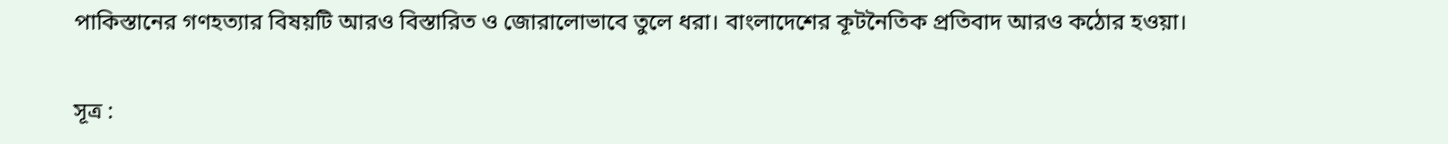পাকিস্তানের গণহত্যার বিষয়টি আরও বিস্তারিত ও জোরালোভাবে তুলে ধরা। বাংলাদেশের কূটনৈতিক প্রতিবাদ আরও কঠোর হওয়া।

সূত্র :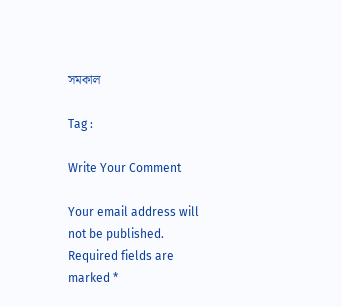সমকাল

Tag :

Write Your Comment

Your email address will not be published. Required fields are marked *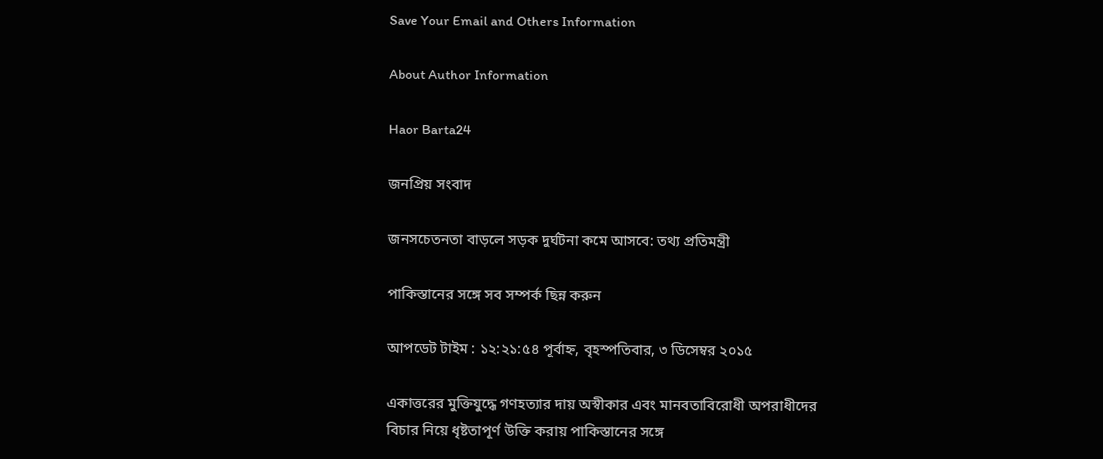Save Your Email and Others Information

About Author Information

Haor Barta24

জনপ্রিয় সংবাদ

জনসচেতনতা বাড়লে সড়ক দুর্ঘটনা কমে আসবে: তথ্য প্রতিমন্ত্রী

পাকিস্তানের সঙ্গে সব সম্পর্ক ছিন্ন করুন

আপডেট টাইম : ১২:২১:৫৪ পূর্বাহ্ন, বৃহস্পতিবার, ৩ ডিসেম্বর ২০১৫

একাত্তরের মুক্তিযুদ্ধে গণহত্যার দায় অস্বীকার এবং মানবতাবিরোধী অপরাধীদের বিচার নিয়ে ধৃষ্টতাপূর্ণ উক্তি করায় পাকিস্তানের সঙ্গে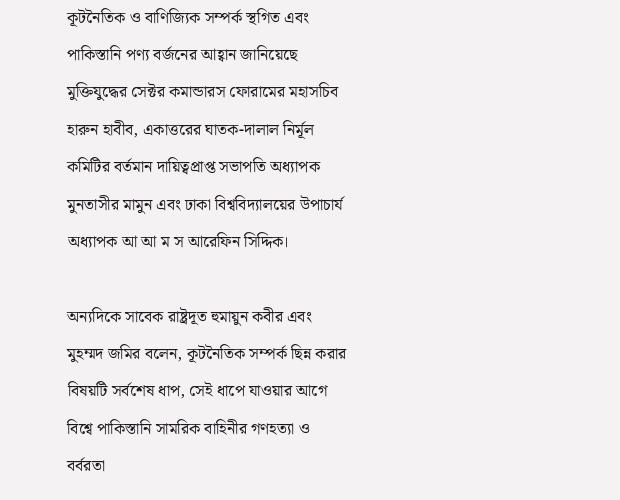কূটনৈতিক ও বাণিজ্যিক সম্পর্ক স্থগিত এবং পাকিস্তানি পণ্য বর্জনের আহ্বান জানিয়েছে মুক্তিযুদ্ধের সেক্টর কমান্ডারস ফোরামের মহাসচিব হারুন হাবীব, একাত্তরের ঘাতক-দালাল নির্মূল কমিটির বর্তমান দায়িত্বপ্রাপ্ত সভাপতি অধ্যাপক মুনতাসীর মামুন এবং ঢাকা বিশ্ববিদ্যালয়ের উপাচার্য অধ্যাপক আ আ ম স আরেফিন সিদ্দিক।

অন্যদিকে সাবেক রাষ্ট্রদূত হুমায়ুন কবীর এবং মুহম্মদ জমির বলেন, কূটনৈতিক সম্পর্ক ছিন্ন করার বিষয়টি সর্বশেষ ধাপ, সেই ধাপে যাওয়ার আগে বিশ্বে পাকিস্তানি সামরিক বাহিনীর গণহত্যা ও বর্বরতা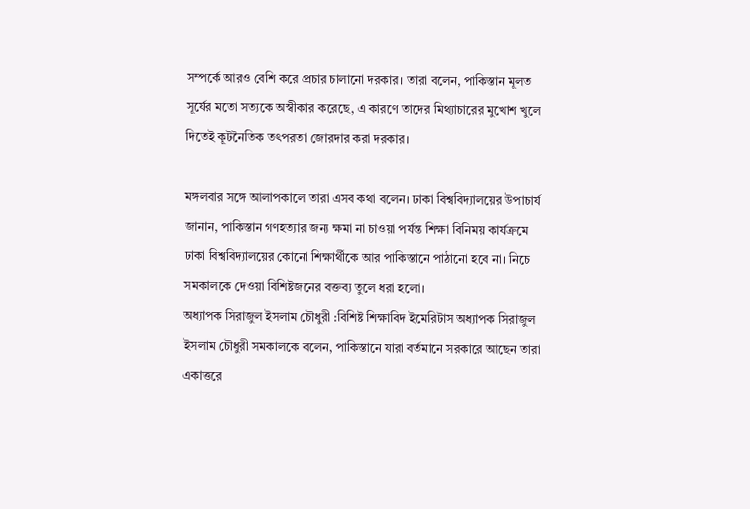সম্পর্কে আরও বেশি করে প্রচার চালানো দরকার। তারা বলেন, পাকিস্তান মূলত সূর্যের মতো সত্যকে অস্বীকার করেছে, এ কারণে তাদের মিথ্যাচারের মুখোশ খুলে দিতেই কূটনৈতিক তৎপরতা জোরদার করা দরকার।

মঙ্গলবার সঙ্গে আলাপকালে তারা এসব কথা বলেন। ঢাকা বিশ্ববিদ্যালয়ের উপাচার্য জানান, পাকিস্তান গণহত্যার জন্য ক্ষমা না চাওয়া পর্যন্ত শিক্ষা বিনিময় কার্যক্রমে ঢাকা বিশ্ববিদ্যালয়ের কোনো শিক্ষার্থীকে আর পাকিস্তানে পাঠানো হবে না। নিচে সমকালকে দেওয়া বিশিষ্টজনের বক্তব্য তুলে ধরা হলো।
অধ্যাপক সিরাজুল ইসলাম চৌধুরী :বিশিষ্ট শিক্ষাবিদ ইমেরিটাস অধ্যাপক সিরাজুল ইসলাম চৌধুরী সমকালকে বলেন, পাকিস্তানে যারা বর্তমানে সরকারে আছেন তারা একাত্তরে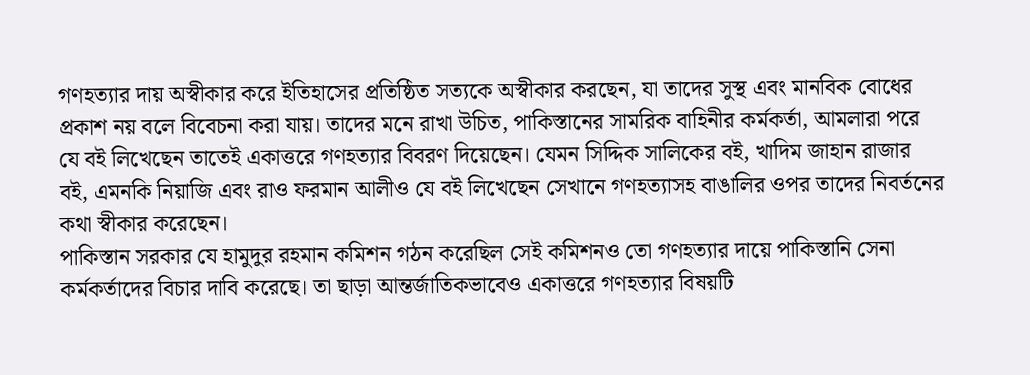গণহত্যার দায় অস্বীকার করে ইতিহাসের প্রতিষ্ঠিত সত্যকে অস্বীকার করছেন, যা তাদের সুস্থ এবং মানবিক বোধের প্রকাশ নয় বলে বিবেচনা করা যায়। তাদের মনে রাখা উচিত, পাকিস্তানের সামরিক বাহিনীর কর্মকর্তা, আমলারা পরে যে বই লিখেছেন তাতেই একাত্তরে গণহত্যার বিবরণ দিয়েছেন। যেমন সিদ্দিক সালিকের বই, খাদিম জাহান রাজার বই, এমনকি নিয়াজি এবং রাও ফরমান আলীও যে বই লিখেছেন সেখানে গণহত্যাসহ বাঙালির ওপর তাদের নিবর্তনের কথা স্বীকার করেছেন।
পাকিস্তান সরকার যে হামুদুর রহমান কমিশন গঠন করেছিল সেই কমিশনও তো গণহত্যার দায়ে পাকিস্তানি সেনা কর্মকর্তাদের বিচার দাবি করেছে। তা ছাড়া আন্তর্জাতিকভাবেও একাত্তরে গণহত্যার বিষয়টি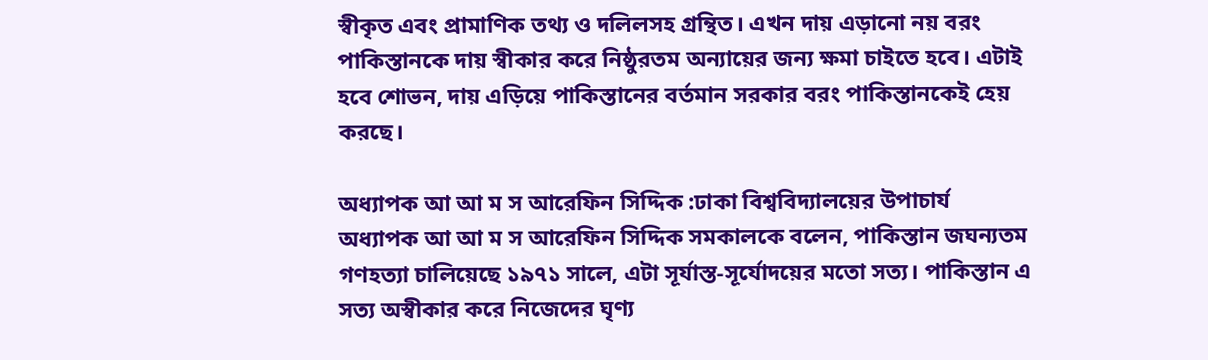স্বীকৃত এবং প্রামাণিক তথ্য ও দলিলসহ গ্রন্থিত। এখন দায় এড়ানো নয় বরং পাকিস্তানকে দায় স্বীকার করে নিষ্ঠুরতম অন্যায়ের জন্য ক্ষমা চাইতে হবে। এটাই হবে শোভন, দায় এড়িয়ে পাকিস্তানের বর্তমান সরকার বরং পাকিস্তানকেই হেয় করছে।

অধ্যাপক আ আ ম স আরেফিন সিদ্দিক :ঢাকা বিশ্ববিদ্যালয়ের উপাচার্য অধ্যাপক আ আ ম স আরেফিন সিদ্দিক সমকালকে বলেন, পাকিস্তান জঘন্যতম গণহত্যা চালিয়েছে ১৯৭১ সালে, এটা সূর্যাস্ত-সূর্যোদয়ের মতো সত্য। পাকিস্তান এ সত্য অস্বীকার করে নিজেদের ঘৃণ্য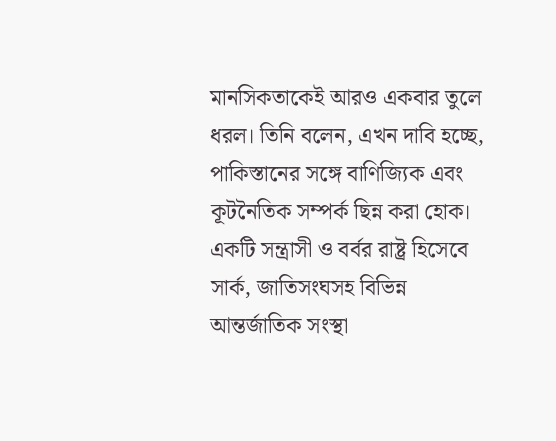মানসিকতাকেই আরও একবার তুলে ধরল। তিনি বলেন, এখন দাবি হচ্ছে, পাকিস্তানের সঙ্গে বাণিজ্যিক এবং কূটনৈতিক সম্পর্ক ছিন্ন করা হোক। একটি সন্ত্রাসী ও বর্বর রাষ্ট্র হিসেবে সার্ক, জাতিসংঘসহ বিভিন্ন আন্তর্জাতিক সংস্থা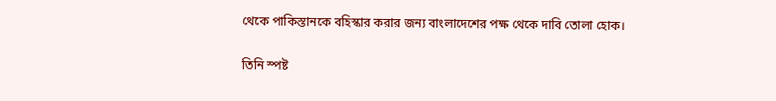থেকে পাকিস্তানকে বহিস্কার করার জন্য বাংলাদেশের পক্ষ থেকে দাবি তোলা হোক।

তিনি স্পষ্ট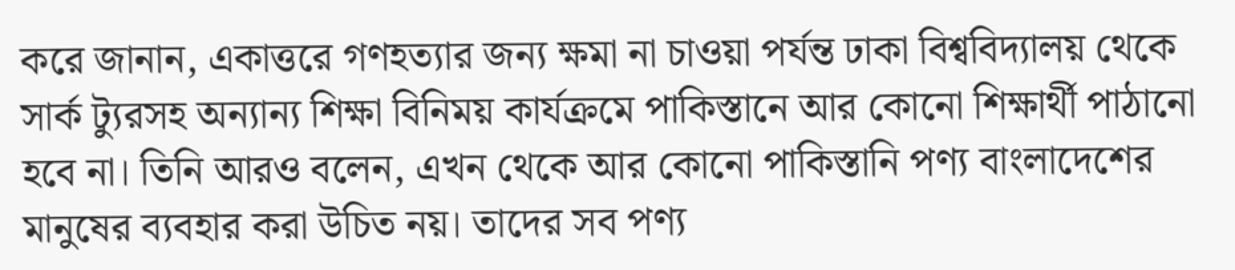করে জানান, একাত্তরে গণহত্যার জন্য ক্ষমা না চাওয়া পর্যন্ত ঢাকা বিশ্ববিদ্যালয় থেকে সার্ক ট্যুরসহ অন্যান্য শিক্ষা বিনিময় কার্যক্রমে পাকিস্তানে আর কোনো শিক্ষার্থী পাঠানো হবে না। তিনি আরও বলেন, এখন থেকে আর কোনো পাকিস্তানি পণ্য বাংলাদেশের মানুষের ব্যবহার করা উচিত নয়। তাদের সব পণ্য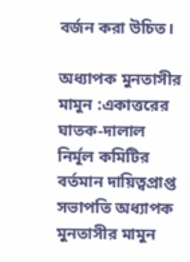বর্জন করা উচিত।

অধ্যাপক মুনতাসীর মামুন :একাত্তরের ঘাতক-দালাল নির্মূল কমিটির বর্তমান দায়িত্বপ্রাপ্ত সভাপতি অধ্যাপক মুনতাসীর মামুন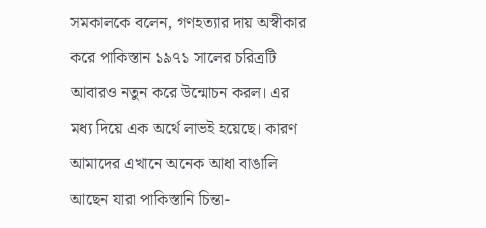সমকালকে বলেন, গণহত্যার দায় অস্বীকার করে পাকিস্তান ১৯৭১ সালের চরিত্রটি আবারও নতুন করে উন্মোচন করল। এর মধ্য দিয়ে এক অর্থে লাভই হয়েছে। কারণ আমাদের এখানে অনেক আধা বাঙালি আছেন যারা পাকিস্তানি চিন্তা-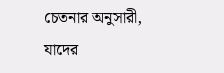চেতনার অনুসারী, যাদের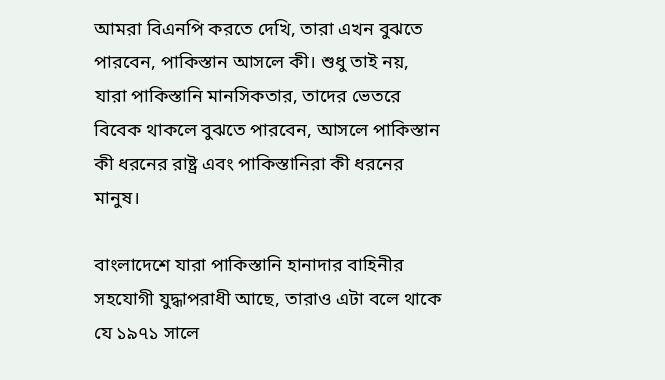আমরা বিএনপি করতে দেখি, তারা এখন বুঝতে পারবেন, পাকিস্তান আসলে কী। শুধু তাই নয়, যারা পাকিস্তানি মানসিকতার, তাদের ভেতরে বিবেক থাকলে বুঝতে পারবেন, আসলে পাকিস্তান কী ধরনের রাষ্ট্র এবং পাকিস্তানিরা কী ধরনের মানুষ।

বাংলাদেশে যারা পাকিস্তানি হানাদার বাহিনীর সহযোগী যুদ্ধাপরাধী আছে, তারাও এটা বলে থাকে যে ১৯৭১ সালে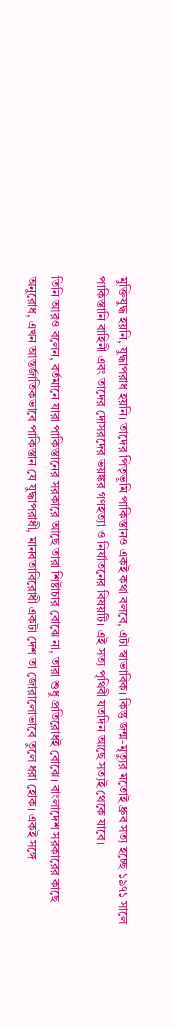মুক্তিযুদ্ধ হয়নি, যুদ্ধাপরাধ হয়নি। তাদের পিতৃভূমি পাকিস্তানও একই কথা বলবে, এটা স্বাভাবিক। কিন্তু জন্ম-মৃত্যুর মতোই ধ্রুব সত্য হচ্ছে ১৯৭১ সালে পাকিস্তানি বাহিনী এবং তাদের দোসরদের ভয়ঙ্কর গণহত্যা ও নির্যাতনের বিষয়টি। এই সত্য পৃথিবী যতদিন আছে সত্যই থেকে যাবে।

তিনি আরও বলেন, বর্তমানে যারা পাকিস্তানের সরকারে আছে তারা শিষ্টাচার বোঝে না, তারা শুধু প্রতিরোধই বোঝে। বাংলাদেশ সরকারের কাছে অনুরোধ, এখন আন্তর্জাতিকভাবে পাকিস্তান যে যুদ্ধাপরাধী, মানবতাবিরোধী একটা দেশ তা জোরালোভাবে তুলে ধরা হোক। একই সঙ্গে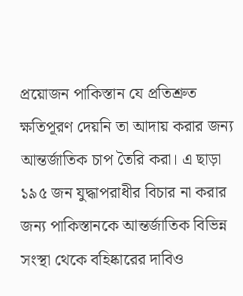প্রয়োজন পাকিস্তান যে প্রতিশ্রুত ক্ষতিপূরণ দেয়নি তা আদায় করার জন্য আন্তর্জাতিক চাপ তৈরি করা। এ ছাড়া ১৯৫ জন যুদ্ধাপরাধীর বিচার না করার জন্য পাকিস্তানকে আন্তর্জাতিক বিভিন্ন সংস্থা থেকে বহিষ্কারের দাবিও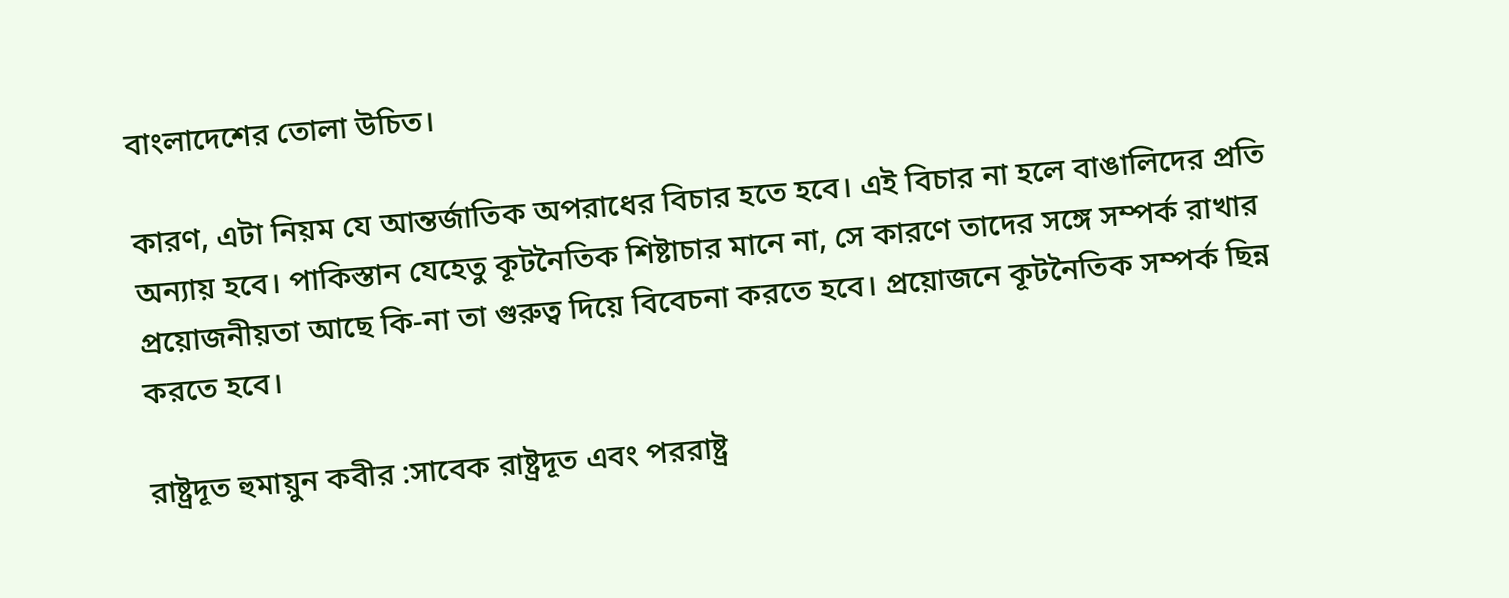বাংলাদেশের তোলা উচিত।

কারণ, এটা নিয়ম যে আন্তর্জাতিক অপরাধের বিচার হতে হবে। এই বিচার না হলে বাঙালিদের প্রতি অন্যায় হবে। পাকিস্তান যেহেতু কূটনৈতিক শিষ্টাচার মানে না, সে কারণে তাদের সঙ্গে সম্পর্ক রাখার প্রয়োজনীয়তা আছে কি-না তা গুরুত্ব দিয়ে বিবেচনা করতে হবে। প্রয়োজনে কূটনৈতিক সম্পর্ক ছিন্ন করতে হবে।

রাষ্ট্রদূত হুমায়ুন কবীর :সাবেক রাষ্ট্রদূত এবং পররাষ্ট্র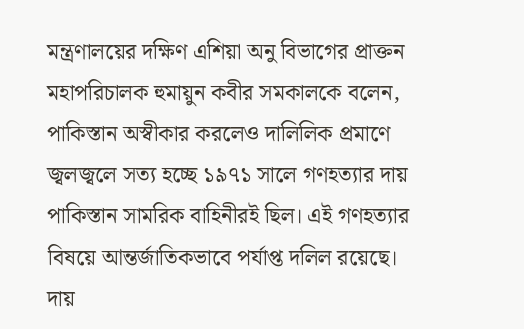মন্ত্রণালয়ের দক্ষিণ এশিয়া অনু বিভাগের প্রাক্তন মহাপরিচালক হুমায়ুন কবীর সমকালকে বলেন, পাকিস্তান অস্বীকার করলেও দালিলিক প্রমাণে জ্বলজ্বলে সত্য হচ্ছে ১৯৭১ সালে গণহত্যার দায় পাকিস্তান সামরিক বাহিনীরই ছিল। এই গণহত্যার বিষয়ে আন্তর্জাতিকভাবে পর্যাপ্ত দলিল রয়েছে। দায়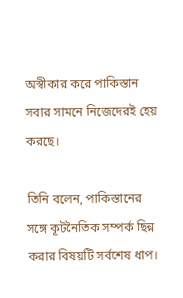অস্বীকার করে পাকিস্তান সবার সামনে নিজেদেরই হেয় করছে।

তিনি বলেন, পাকিস্তানের সঙ্গে কূটনৈতিক সম্পর্ক ছিন্ন করার বিষয়টি সর্বশেষ ধাপ।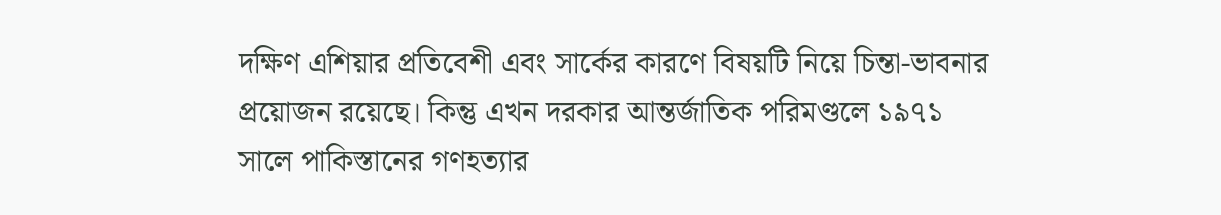দক্ষিণ এশিয়ার প্রতিবেশী এবং সার্কের কারণে বিষয়টি নিয়ে চিন্তা-ভাবনার প্রয়োজন রয়েছে। কিন্তু এখন দরকার আন্তর্জাতিক পরিমণ্ডলে ১৯৭১ সালে পাকিস্তানের গণহত্যার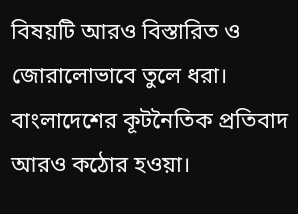বিষয়টি আরও বিস্তারিত ও জোরালোভাবে তুলে ধরা। বাংলাদেশের কূটনৈতিক প্রতিবাদ আরও কঠোর হওয়া।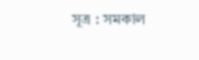সূত্র : সমকাল